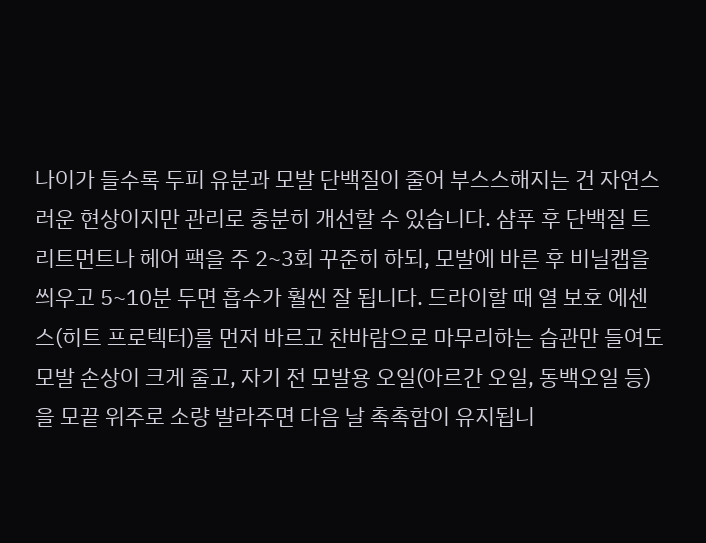나이가 들수록 두피 유분과 모발 단백질이 줄어 부스스해지는 건 자연스러운 현상이지만 관리로 충분히 개선할 수 있습니다. 샴푸 후 단백질 트리트먼트나 헤어 팩을 주 2~3회 꾸준히 하되, 모발에 바른 후 비닐캡을 씌우고 5~10분 두면 흡수가 훨씬 잘 됩니다. 드라이할 때 열 보호 에센스(히트 프로텍터)를 먼저 바르고 찬바람으로 마무리하는 습관만 들여도 모발 손상이 크게 줄고, 자기 전 모발용 오일(아르간 오일, 동백오일 등)을 모끝 위주로 소량 발라주면 다음 날 촉촉함이 유지됩니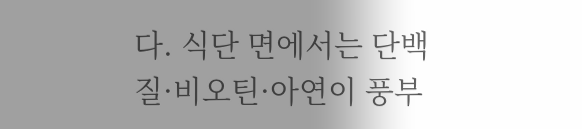다. 식단 면에서는 단백질·비오틴·아연이 풍부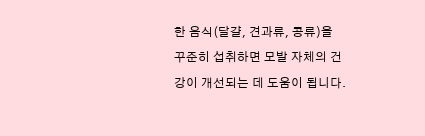한 음식(달걀, 견과류, 콩류)을 꾸준히 섭취하면 모발 자체의 건강이 개선되는 데 도움이 됩니다.